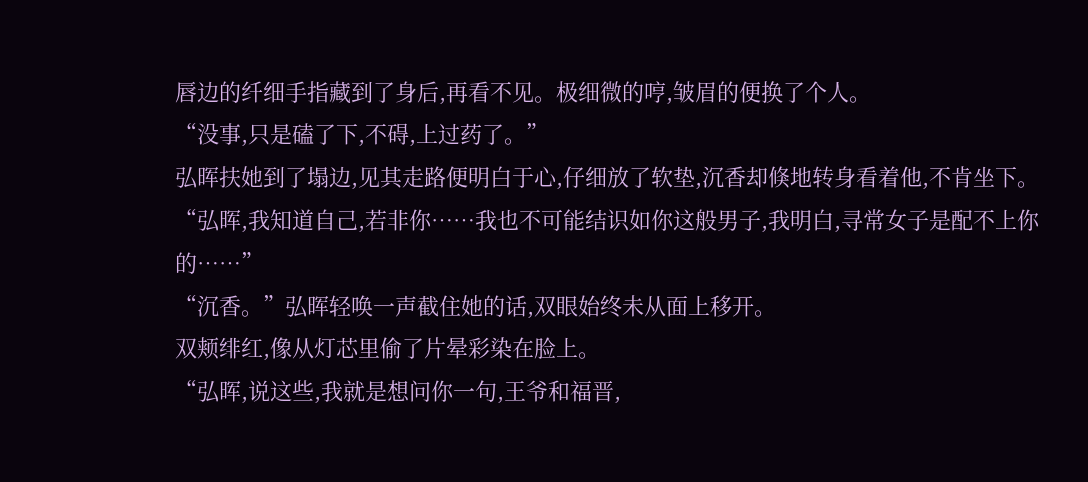唇边的纤细手指藏到了身后,再看不见。极细微的哼,皱眉的便换了个人。
“没事,只是磕了下,不碍,上过药了。”
弘晖扶她到了塌边,见其走路便明白于心,仔细放了软垫,沉香却倏地转身看着他,不肯坐下。
“弘晖,我知道自己,若非你……我也不可能结识如你这般男子,我明白,寻常女子是配不上你的……”
“沉香。”弘晖轻唤一声截住她的话,双眼始终未从面上移开。
双颊绯红,像从灯芯里偷了片晕彩染在脸上。
“弘晖,说这些,我就是想问你一句,王爷和福晋,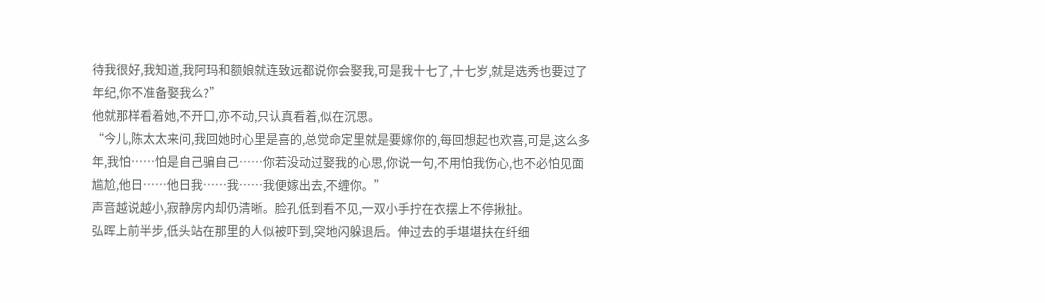待我很好,我知道,我阿玛和额娘就连致远都说你会娶我,可是我十七了,十七岁,就是选秀也要过了年纪,你不准备娶我么?”
他就那样看着她,不开口,亦不动,只认真看着,似在沉思。
“今儿,陈太太来问,我回她时心里是喜的,总觉命定里就是要嫁你的,每回想起也欢喜,可是,这么多年,我怕……怕是自己骗自己……你若没动过娶我的心思,你说一句,不用怕我伤心,也不必怕见面尴尬,他日……他日我……我……我便嫁出去,不缠你。”
声音越说越小,寂静房内却仍清晰。脸孔低到看不见,一双小手拧在衣摆上不停揪扯。
弘晖上前半步,低头站在那里的人似被吓到,突地闪躲退后。伸过去的手堪堪扶在纤细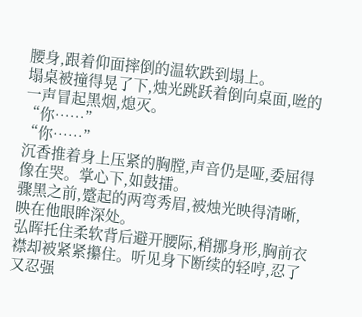腰身,跟着仰面摔倒的温软跌到塌上。
塌桌被撞得晃了下,烛光跳跃着倒向桌面,咝的一声冒起黑烟,熄灭。
“你……”
“你……”
沉香推着身上压紧的胸膛,声音仍是哑,委屈得像在哭。掌心下,如鼓擂。
骤黑之前,蹙起的两弯秀眉,被烛光映得清晰,映在他眼眸深处。
弘晖托住柔软背后避开腰际,稍挪身形,胸前衣襟却被紧紧攥住。听见身下断续的轻哼,忍了又忍强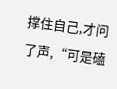撑住自己,才问了声,“可是磕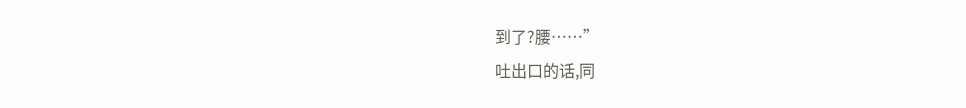到了?腰……”
吐出口的话,同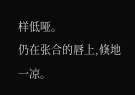样低哑。
仍在张合的唇上,倏地一凉。